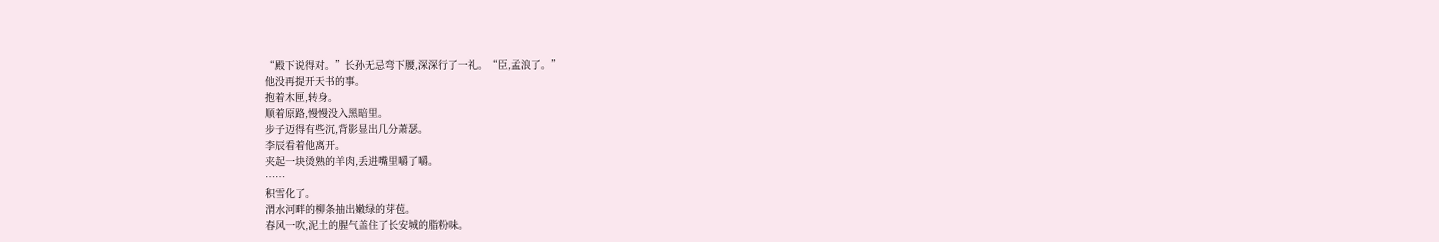“殿下说得对。”长孙无忌弯下腰,深深行了一礼。“臣,孟浪了。”
他没再提开天书的事。
抱着木匣,转身。
顺着原路,慢慢没入黑暗里。
步子迈得有些沉,背影显出几分萧瑟。
李辰看着他离开。
夹起一块烫熟的羊肉,丢进嘴里嚼了嚼。
……
积雪化了。
渭水河畔的柳条抽出嫩绿的芽苞。
春风一吹,泥土的腥气盖住了长安城的脂粉味。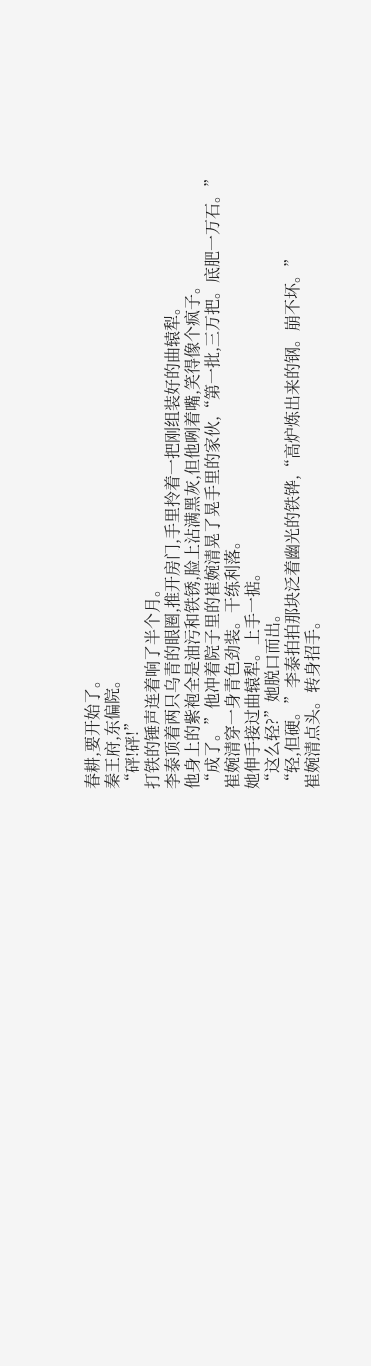春耕,要开始了。
秦王府,东偏院。
“砰!砰!”
打铁的锤声连着响了半个月。
李泰顶着两只乌青的眼圈,推开房门,手里拎着一把刚组装好的曲辕犁。
他身上的紫袍全是油污和铁锈,脸上沾满黑灰,但他咧着嘴,笑得像个疯子。
“成了。”他冲着院子里的崔婉清晃了晃手里的家伙,“第一批,三万把。底肥一万石。”
崔婉清穿一身青色劲装。干练利落。
她伸手接过曲辕犁。上手一掂。
“这么轻?”她脱口而出。
“轻,但硬。”李泰拍拍那块泛着幽光的铁铧,“高炉炼出来的钢。崩不坏。”
崔婉清点头。转身招手。